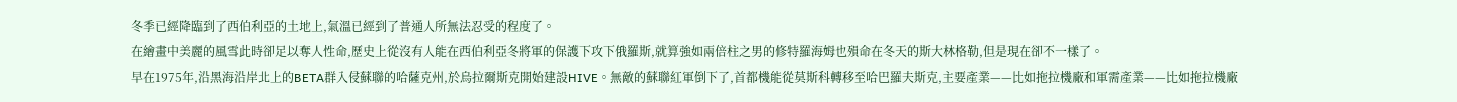冬季已經降臨到了西伯利亞的土地上,氣溫已經到了普通人所無法忍受的程度了。
在繪畫中美麗的風雪此時卻足以奪人性命,歷史上從沒有人能在西伯利亞冬將軍的保護下攻下俄羅斯,就算強如兩倍柱之男的修特羅海姆也殞命在冬天的斯大林格勒,但是現在卻不一樣了。
早在1975年,沿黑海沿岸北上的BETA群入侵蘇聯的哈薩克州,於烏拉爾斯克開始建設HIVE。無敵的蘇聯紅軍倒下了,首都機能從莫斯科轉移至哈巴羅夫斯克,主要產業——比如拖拉機廠和軍需產業——比如拖拉機廠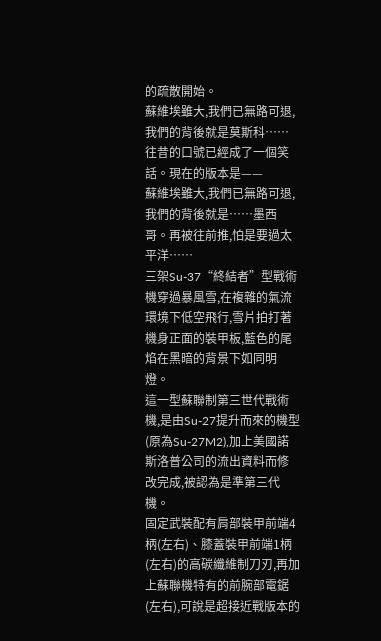的疏散開始。
蘇維埃雖大,我們已無路可退,我們的背後就是莫斯科……往昔的口號已經成了一個笑話。現在的版本是——
蘇維埃雖大,我們已無路可退,我們的背後就是……墨西哥。再被往前推,怕是要過太平洋……
三架Su-37“終結者”型戰術機穿過暴風雪,在複雜的氣流環境下低空飛行,雪片拍打著機身正面的裝甲板,藍色的尾焰在黑暗的背景下如同明燈。
這一型蘇聯制第三世代戰術機,是由Su-27提升而來的機型(原為Su-27M2),加上美國諾斯洛普公司的流出資料而修改完成,被認為是準第三代機。
固定武裝配有肩部裝甲前端4柄(左右)、膝蓋裝甲前端1柄(左右)的高碳纖維制刀刃,再加上蘇聯機特有的前腕部電鋸(左右),可說是超接近戰版本的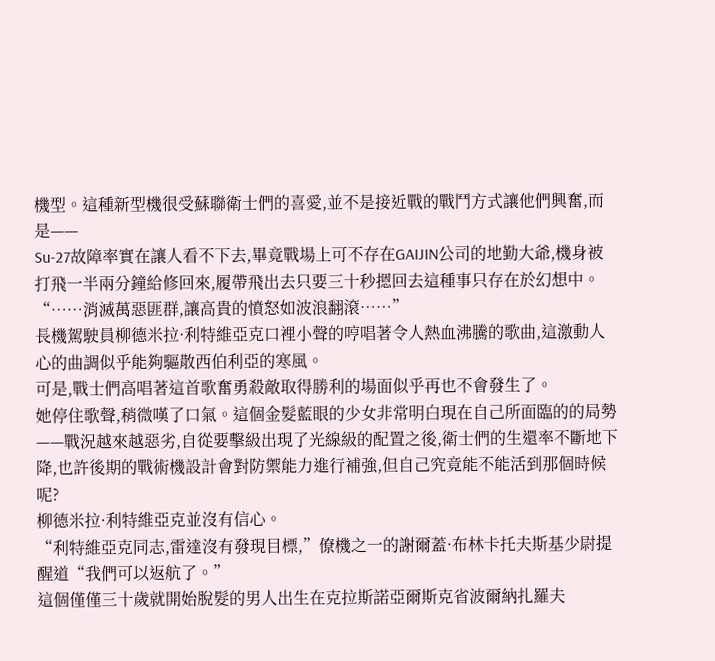機型。這種新型機很受蘇聯衛士們的喜愛,並不是接近戰的戰鬥方式讓他們興奮,而是——
Su-27故障率實在讓人看不下去,畢竟戰場上可不存在GAIJIN公司的地勤大爺,機身被打飛一半兩分鐘給修回來,履帶飛出去只要三十秒摁回去這種事只存在於幻想中。
“……消滅萬惡匪群,讓高貴的憤怒如波浪翻滾……”
長機駕駛員柳德米拉·利特維亞克口裡小聲的哼唱著令人熱血沸騰的歌曲,這激動人心的曲調似乎能夠驅散西伯利亞的寒風。
可是,戰士們高唱著這首歌奮勇殺敵取得勝利的場面似乎再也不會發生了。
她停住歌聲,稍微嘆了口氣。這個金髮藍眼的少女非常明白現在自己所面臨的的局勢——戰況越來越惡劣,自從要擊級出現了光線級的配置之後,衛士們的生還率不斷地下降,也許後期的戰術機設計會對防禦能力進行補強,但自己究竟能不能活到那個時候呢?
柳德米拉·利特維亞克並沒有信心。
“利特維亞克同志,雷達沒有發現目標,”僚機之一的謝爾蓋·布林卡托夫斯基少尉提醒道“我們可以返航了。”
這個僅僅三十歲就開始脫髮的男人出生在克拉斯諾亞爾斯克省波爾納扎羅夫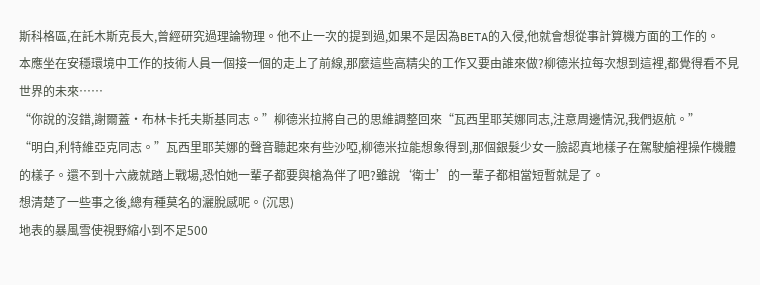斯科格區,在託木斯克長大,曾經研究過理論物理。他不止一次的提到過,如果不是因為BETA的入侵,他就會想從事計算機方面的工作的。
本應坐在安穩環境中工作的技術人員一個接一個的走上了前線,那麼這些高精尖的工作又要由誰來做?柳德米拉每次想到這裡,都覺得看不見世界的未來……
“你說的沒錯,謝爾蓋·布林卡托夫斯基同志。”柳德米拉將自己的思維調整回來“瓦西里耶芙娜同志,注意周邊情況,我們返航。”
“明白,利特維亞克同志。”瓦西里耶芙娜的聲音聽起來有些沙啞,柳德米拉能想象得到,那個銀髮少女一臉認真地樣子在駕駛艙裡操作機體的樣子。還不到十六歲就踏上戰場,恐怕她一輩子都要與槍為伴了吧?雖說‘衛士’的一輩子都相當短暫就是了。
想清楚了一些事之後,總有種莫名的灑脫感呢。(沉思)
地表的暴風雪使視野縮小到不足500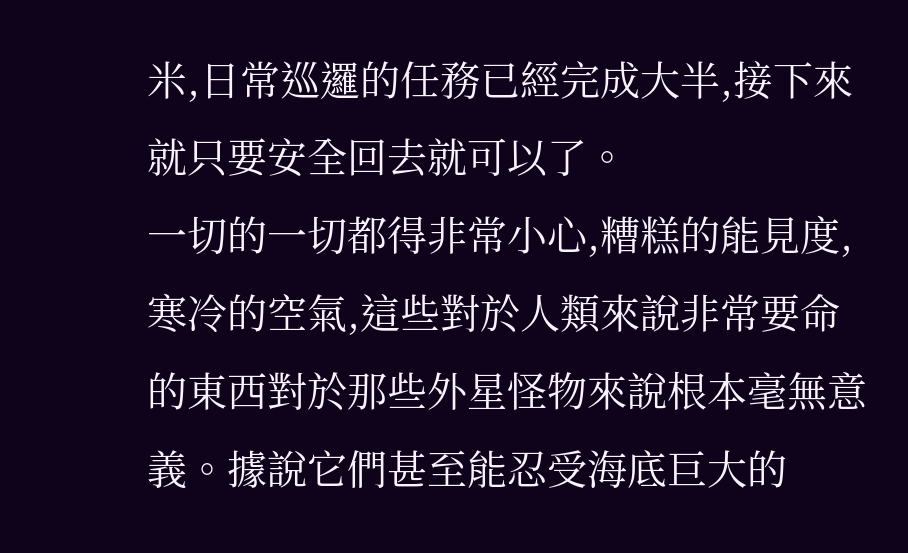米,日常巡邏的任務已經完成大半,接下來就只要安全回去就可以了。
一切的一切都得非常小心,糟糕的能見度,寒冷的空氣,這些對於人類來說非常要命的東西對於那些外星怪物來說根本毫無意義。據說它們甚至能忍受海底巨大的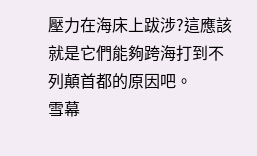壓力在海床上跋涉?這應該就是它們能夠跨海打到不列顛首都的原因吧。
雪幕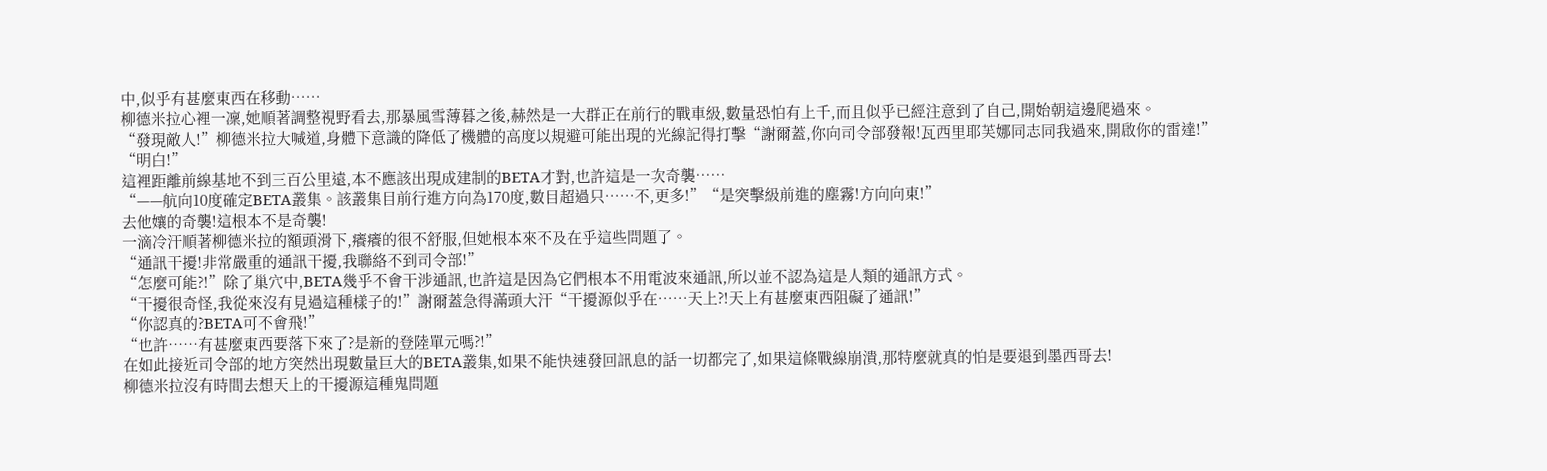中,似乎有甚麼東西在移動……
柳德米拉心裡一凜,她順著調整視野看去,那暴風雪薄暮之後,赫然是一大群正在前行的戰車級,數量恐怕有上千,而且似乎已經注意到了自己,開始朝這邊爬過來。
“發現敵人!”柳德米拉大喊道,身體下意識的降低了機體的高度以規避可能出現的光線記得打擊“謝爾蓋,你向司令部發報!瓦西里耶芙娜同志同我過來,開啟你的雷達!”
“明白!”
這裡距離前線基地不到三百公里遠,本不應該出現成建制的BETA才對,也許這是一次奇襲……
“——航向10度確定BETA叢集。該叢集目前行進方向為170度,數目超過只……不,更多!”“是突擊級前進的塵霧!方向向東!”
去他孃的奇襲!這根本不是奇襲!
一滴冷汗順著柳德米拉的額頭滑下,癢癢的很不舒服,但她根本來不及在乎這些問題了。
“通訊干擾!非常嚴重的通訊干擾,我聯絡不到司令部!”
“怎麼可能?!”除了巢穴中,BETA幾乎不會干涉通訊,也許這是因為它們根本不用電波來通訊,所以並不認為這是人類的通訊方式。
“干擾很奇怪,我從來沒有見過這種樣子的!”謝爾蓋急得滿頭大汗“干擾源似乎在……天上?!天上有甚麼東西阻礙了通訊!”
“你認真的?BETA可不會飛!”
“也許……有甚麼東西要落下來了?是新的登陸單元嗎?!”
在如此接近司令部的地方突然出現數量巨大的BETA叢集,如果不能快速發回訊息的話一切都完了,如果這條戰線崩潰,那特麼就真的怕是要退到墨西哥去!
柳德米拉沒有時間去想天上的干擾源這種鬼問題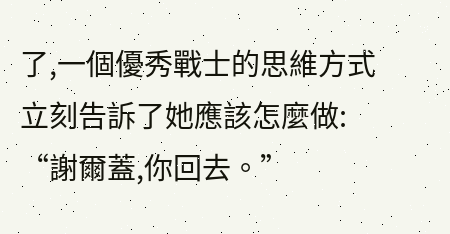了,一個優秀戰士的思維方式立刻告訴了她應該怎麼做:
“謝爾蓋,你回去。”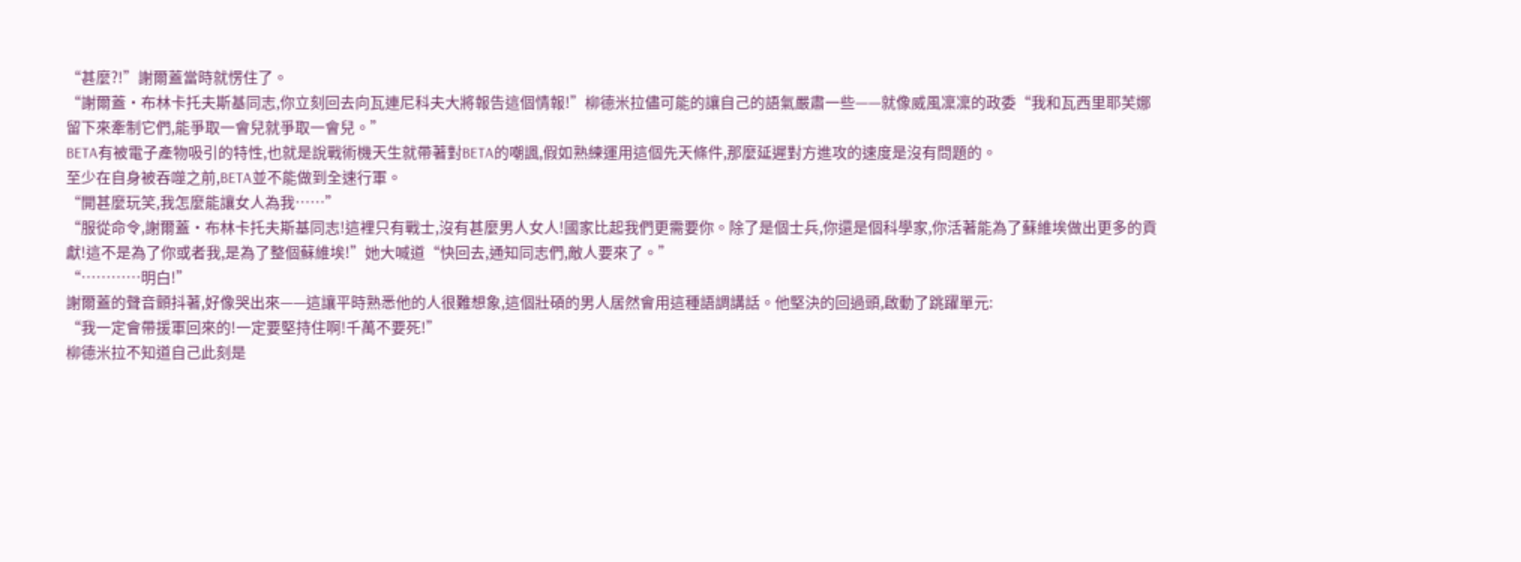“甚麼?!”謝爾蓋當時就愣住了。
“謝爾蓋·布林卡托夫斯基同志,你立刻回去向瓦連尼科夫大將報告這個情報!”柳德米拉儘可能的讓自己的語氣嚴肅一些——就像威風凜凜的政委“我和瓦西里耶芙娜留下來牽制它們,能爭取一會兒就爭取一會兒。”
BETA有被電子產物吸引的特性,也就是說戰術機天生就帶著對BETA的嘲諷,假如熟練運用這個先天條件,那麼延遲對方進攻的速度是沒有問題的。
至少在自身被吞噬之前,BETA並不能做到全速行軍。
“開甚麼玩笑,我怎麼能讓女人為我……”
“服從命令,謝爾蓋·布林卡托夫斯基同志!這裡只有戰士,沒有甚麼男人女人!國家比起我們更需要你。除了是個士兵,你還是個科學家,你活著能為了蘇維埃做出更多的貢獻!這不是為了你或者我,是為了整個蘇維埃!”她大喊道“快回去,通知同志們,敵人要來了。”
“…………明白!”
謝爾蓋的聲音顫抖著,好像哭出來——這讓平時熟悉他的人很難想象,這個壯碩的男人居然會用這種語調講話。他堅決的回過頭,啟動了跳躍單元:
“我一定會帶援軍回來的!一定要堅持住啊!千萬不要死!”
柳德米拉不知道自己此刻是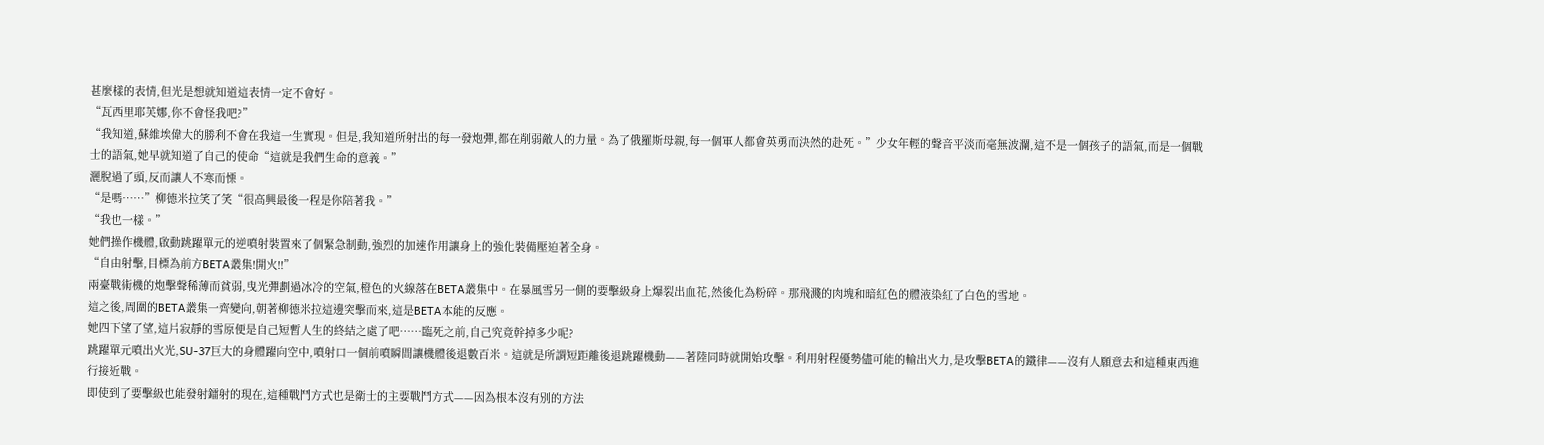甚麼樣的表情,但光是想就知道這表情一定不會好。
“瓦西里耶芙娜,你不會怪我吧?”
“我知道,蘇維埃偉大的勝利不會在我這一生實現。但是,我知道所射出的每一發炮彈,都在削弱敵人的力量。為了俄羅斯母親,每一個軍人都會英勇而決然的赴死。”少女年輕的聲音平淡而毫無波瀾,這不是一個孩子的語氣,而是一個戰士的語氣,她早就知道了自己的使命“這就是我們生命的意義。”
灑脫過了頭,反而讓人不寒而慄。
“是嗎……”柳德米拉笑了笑“很高興最後一程是你陪著我。”
“我也一樣。”
她們操作機體,啟動跳躍單元的逆噴射裝置來了個緊急制動,強烈的加速作用讓身上的強化裝備壓迫著全身。
“自由射擊,目標為前方BETA叢集!開火!!”
兩臺戰術機的炮擊聲稀薄而貧弱,曳光彈劃過冰冷的空氣,橙色的火線落在BETA叢集中。在暴風雪另一側的要擊級身上爆裂出血花,然後化為粉碎。那飛濺的肉塊和暗紅色的體液染紅了白色的雪地。
這之後,周圍的BETA叢集一齊變向,朝著柳德米拉這邊突擊而來,這是BETA本能的反應。
她四下望了望,這片寂靜的雪原便是自己短暫人生的終結之處了吧……臨死之前,自己究竟幹掉多少呢?
跳躍單元噴出火光,SU-37巨大的身體躍向空中,噴射口一個前噴瞬間讓機體後退數百米。這就是所謂短距離後退跳躍機動——著陸同時就開始攻擊。利用射程優勢儘可能的輸出火力,是攻擊BETA的鐵律——沒有人願意去和這種東西進行接近戰。
即使到了要擊級也能發射鐳射的現在,這種戰鬥方式也是衛士的主要戰鬥方式——因為根本沒有別的方法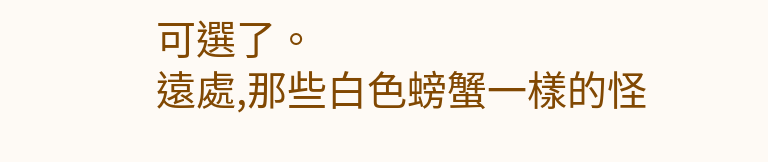可選了。
遠處,那些白色螃蟹一樣的怪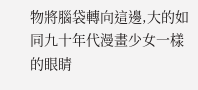物將腦袋轉向這邊,大的如同九十年代漫畫少女一樣的眼睛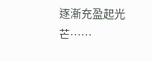逐漸充盈起光芒……